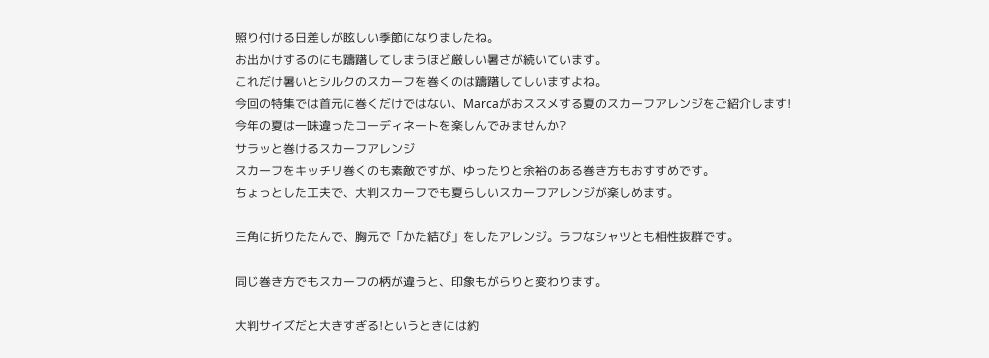照り付ける日差しが眩しい季節になりましたね。
お出かけするのにも躊躇してしまうほど厳しい暑さが続いています。
これだけ暑いとシルクのスカーフを巻くのは躊躇してしいますよね。
今回の特集では首元に巻くだけではない、Marcaがおススメする夏のスカーフアレンジをご紹介します!
今年の夏は一味違ったコーディネートを楽しんでみませんか?
サラッと巻けるスカーフアレンジ
スカーフをキッチリ巻くのも素敵ですが、ゆったりと余裕のある巻き方もおすすめです。
ちょっとした工夫で、大判スカーフでも夏らしいスカーフアレンジが楽しめます。

三角に折りたたんで、胸元で「かた結び」をしたアレンジ。ラフなシャツとも相性抜群です。

同じ巻き方でもスカーフの柄が違うと、印象もがらりと変わります。

大判サイズだと大きすぎる!というときには約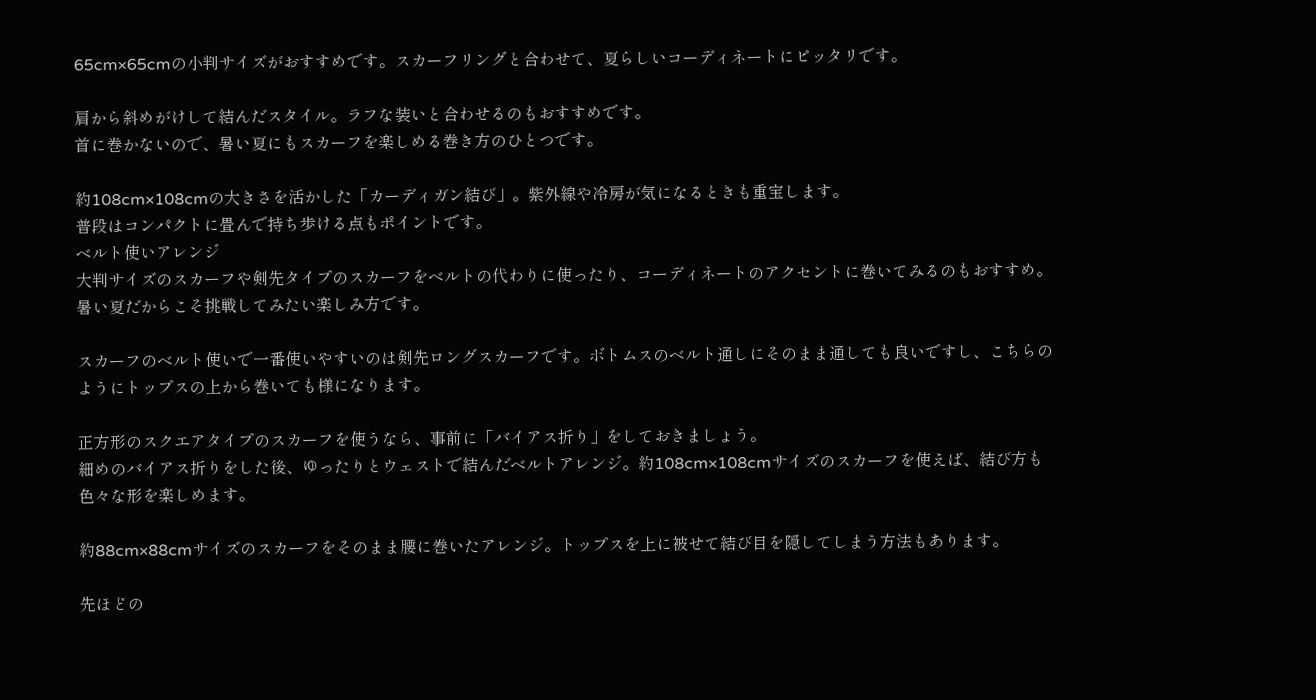65cm×65cmの小判サイズがおすすめです。スカーフリングと合わせて、夏らしいコーディネートにピッタリです。

肩から斜めがけして結んだスタイル。ラフな装いと合わせるのもおすすめです。
首に巻かないので、暑い夏にもスカーフを楽しめる巻き方のひとつです。

約108cm×108cmの大きさを活かした「カーディガン結び」。紫外線や冷房が気になるときも重宝します。
普段はコンパクトに畳んで持ち歩ける点もポイントです。
ベルト使いアレンジ
大判サイズのスカーフや剣先タイプのスカーフをベルトの代わりに使ったり、コーディネートのアクセントに巻いてみるのもおすすめ。
暑い夏だからこそ挑戦してみたい楽しみ方です。

スカーフのベルト使いで一番使いやすいのは剣先ロングスカーフです。ボトムスのベルト通しにそのまま通しても良いですし、こちらのようにトップスの上から巻いても様になります。

正方形のスクエアタイプのスカーフを使うなら、事前に「バイアス折り」をしておきましょう。
細めのバイアス折りをした後、ゆったりとウェストで結んだベルトアレンジ。約108cm×108cmサイズのスカーフを使えば、結び方も色々な形を楽しめます。

約88cm×88cmサイズのスカーフをそのまま腰に巻いたアレンジ。トップスを上に被せて結び目を隠してしまう方法もあります。

先ほどの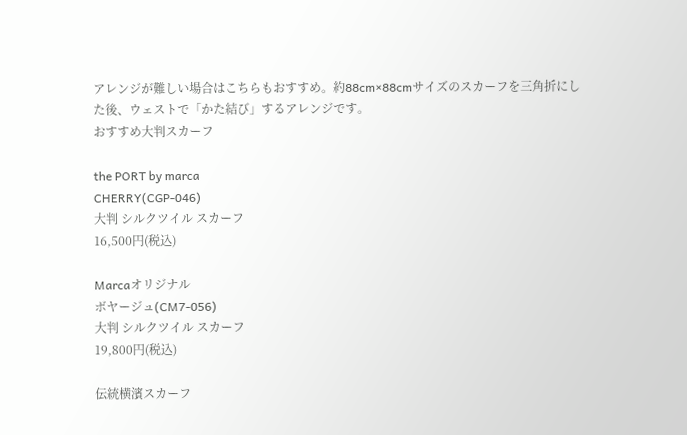アレンジが難しい場合はこちらもおすすめ。約88cm×88cmサイズのスカーフを三角折にした後、ウェストで「かた結び」するアレンジです。
おすすめ大判スカーフ

the PORT by marca
CHERRY(CGP-046)
大判 シルクツイル スカーフ
16,500円(税込)

Marcaオリジナル
ボヤージュ(CM7-056)
大判 シルクツイル スカーフ
19,800円(税込)

伝統横濱スカーフ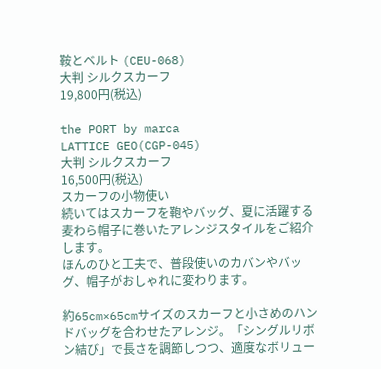鞍とベルト (CEU-068)
大判 シルクスカーフ
19,800円(税込)

the PORT by marca
LATTICE GEO(CGP-045)
大判 シルクスカーフ
16,500円(税込)
スカーフの小物使い
続いてはスカーフを鞄やバッグ、夏に活躍する麦わら帽子に巻いたアレンジスタイルをご紹介します。
ほんのひと工夫で、普段使いのカバンやバッグ、帽子がおしゃれに変わります。

約65cm×65cmサイズのスカーフと小さめのハンドバッグを合わせたアレンジ。「シングルリボン結び」で長さを調節しつつ、適度なボリュー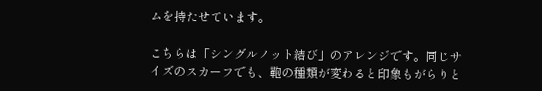ムを持たせています。

こちらは「シングルノット結び」のアレンジです。同じサイズのスカーフでも、鞄の種類が変わると印象もがらりと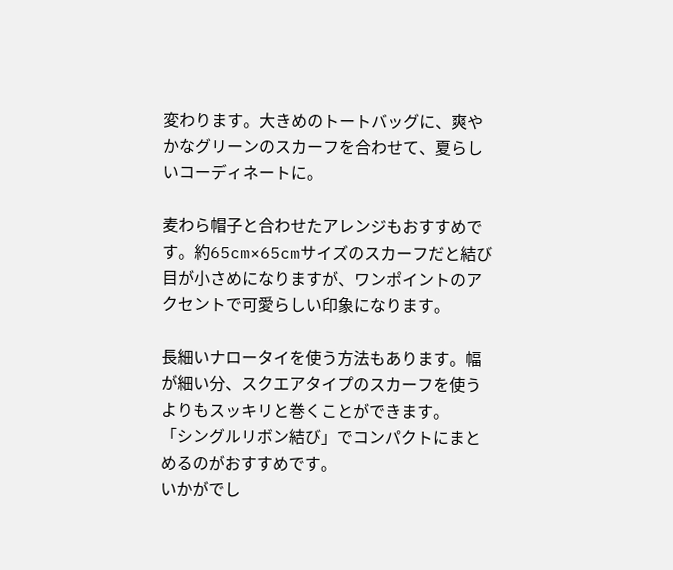変わります。大きめのトートバッグに、爽やかなグリーンのスカーフを合わせて、夏らしいコーディネートに。

麦わら帽子と合わせたアレンジもおすすめです。約65cm×65cmサイズのスカーフだと結び目が小さめになりますが、ワンポイントのアクセントで可愛らしい印象になります。

長細いナロータイを使う方法もあります。幅が細い分、スクエアタイプのスカーフを使うよりもスッキリと巻くことができます。
「シングルリボン結び」でコンパクトにまとめるのがおすすめです。
いかがでし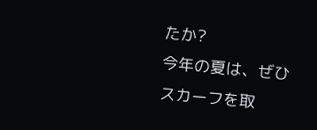たか?
今年の夏は、ぜひスカーフを取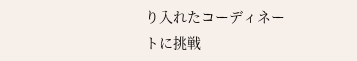り入れたコーディネートに挑戦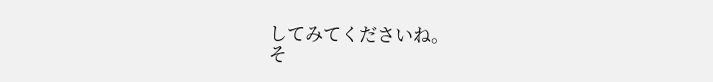してみてくださいね。
そ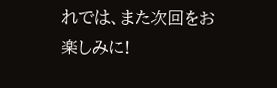れでは、また次回をお楽しみに!